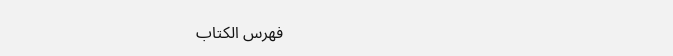فهرس الكتاب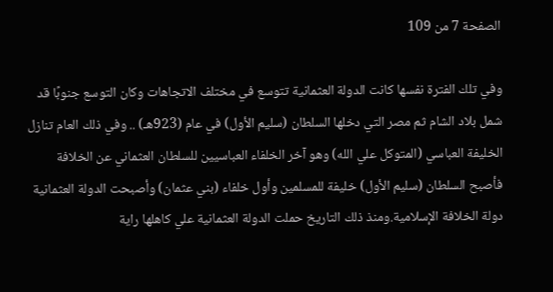الصفحة 7 من 109

وفي تلك الفترة نفسها كانت الدولة العثمانية تتوسع في مختلف الاتجاهات وكان التوسع جنوبًا قد شمل بلاد الشام ثم مصر التي دخلها السلطان (سليم الأول) في عام (923هـ) .. وفي ذلك العام تنازل الخليفة العباسي (المتوكل علي الله) وهو آخر الخلفاء العباسيين للسلطان العثماني عن الخلافة فأصبح السلطان (سليم الأول) خليفة للمسلمين وأول خلفاء (بني عثمان) وأصبحت الدولة العثمانية دولة الخلافة الإسلامية.ومنذ ذلك التاريخ حملت الدولة العثمانية علي كاهلها راية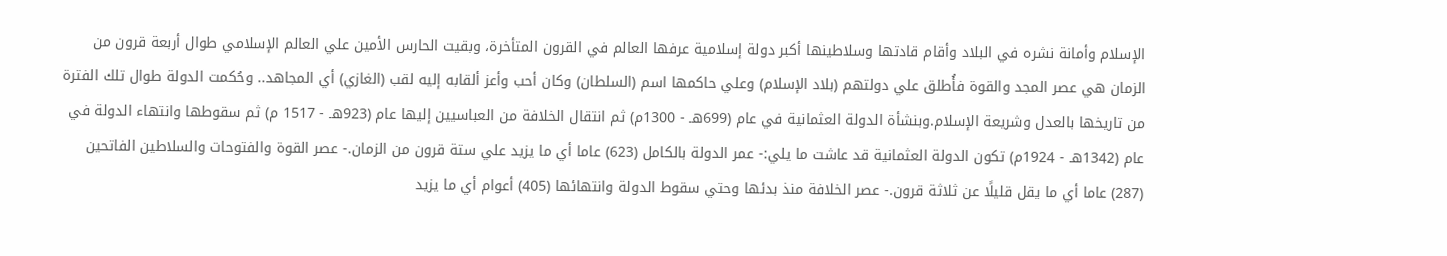الإسلام وأمانة نشره في البلاد وأقام قادتها وسلاطينها أكبر دولة إسلامية عرفها العالم في القرون المتأخرة، وبقيت الحارس الأمين علي العالم الإسلامي طوال أربعة قرون من الزمان هي عصر المجد والقوة فأُطلق علي دولتهم (بلاد الإسلام) وعلي حاكمها اسم (السلطان) وكان أحب وأعز ألقابه إليه لقب (الغازي) أي المجاهد.. وحُكمت الدولة طوال تلك الفترة من تاريخها بالعدل وشريعة الإسلام.وبنشأة الدولة العثمانية في عام (699هـ - 1300م) ثم انتقال الخلافة من العباسيين إليها عام (923هـ - 1517 م) ثم سقوطها وانتهاء الدولة في عام (1342هـ - 1924م) تكون الدولة العثمانية قد عاشت ما يلي:- عمر الدولة بالكامل (623) عاما أي ما يزيد علي ستة قرون من الزمان.- عصر القوة والفتوحات والسلاطين الفاتحين (287) عاما أي ما يقل قليلًا عن ثلاثة قرون.- عصر الخلافة منذ بدئها وحتي سقوط الدولة وانتهائها (405) أعوام أي ما يزيد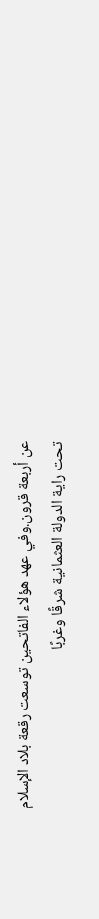عن أربعة قرون.وفي عهد هؤلاء الفاتحين توسعت رقعة بلاد الإسلام تحت راية الدولة العثمانية شرقًا وغربًا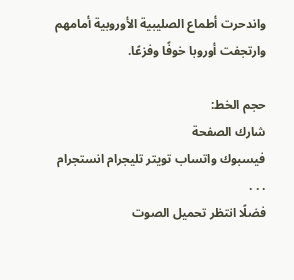واندحرت أطماع الصليبية الأوروبية أمامهم وارتجفت أوروبا خوفًا وفزعًا.

حجم الخط:
شارك الصفحة
فيسبوك واتساب تويتر تليجرام انستجرام
. . .
فضلًا انتظر تحميل الصوت